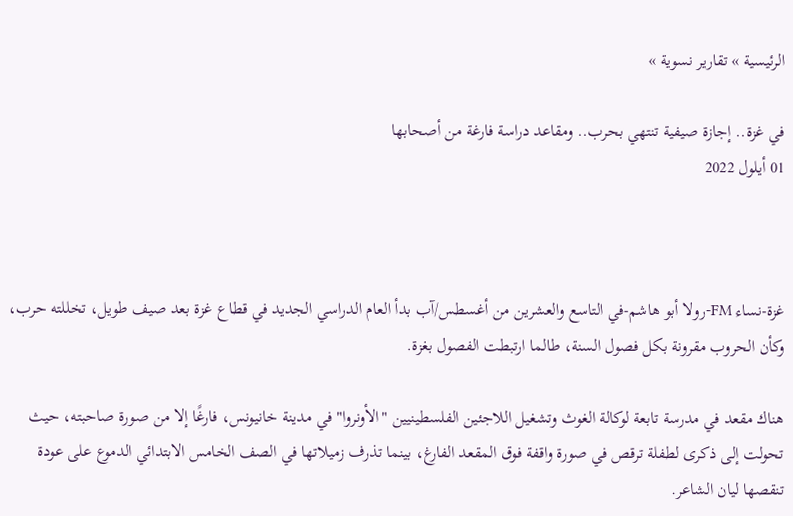الرئيسية » تقارير نسوية »

في غزة.. إجازة صيفية تنتهي بحرب.. ومقاعد دراسة فارغة من أصحابها
01 أيلول 2022



غزة-نساء FM-رولا أبو هاشم-في التاسع والعشرين من أغسطس/آب بدأ العام الدراسي الجديد في قطاع غزة بعد صيف طويل، تخللته حرب، وكأن الحروب مقرونة بكل فصول السنة، طالما ارتبطت الفصول بغزة.

هناك مقعد في مدرسة تابعة لوكالة الغوث وتشغيل اللاجئين الفلسطينيين "الأونروا" في مدينة خانيونس، فارغًا إلا من صورة صاحبته، حيث تحولت إلى ذكرى لطفلة ترقص في صورة واقفة فوق المقعد الفارغ، بينما تذرف زميلاتها في الصف الخامس الابتدائي الدموع على عودة تنقصها ليان الشاعر.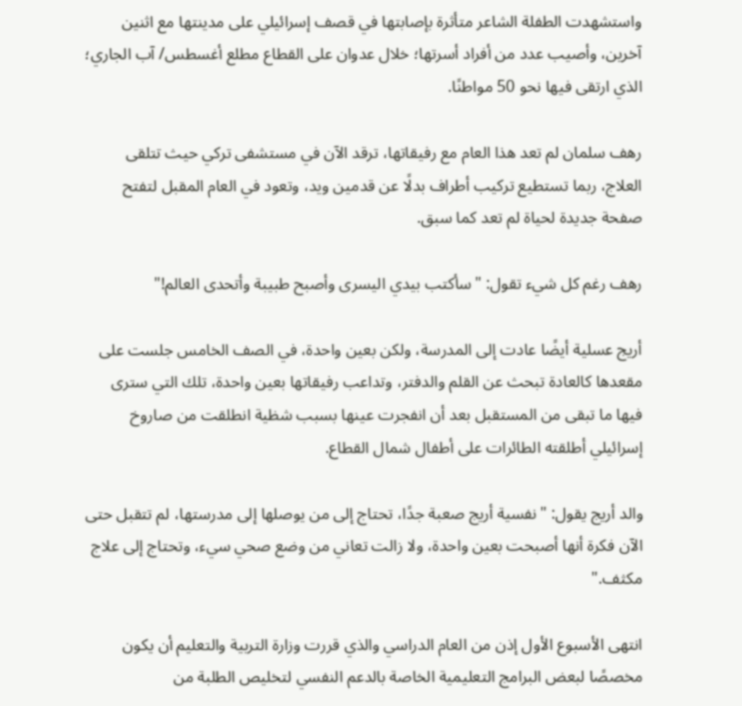واستشهدت الطفلة الشاعر متأثرة بإصابتها في قصف إسرائيلي على مدينتها مع اثنين آخرين، وأصيب عدد من أفراد أسرتها؛ خلال عدوان على القطاع مطلع أغسطس/ آب الجاري؛ الذي ارتقى فيها نحو 50 مواطنًا.

رهف سلمان لم تعد هذا العام مع رفيقاتها، ترقد الآن في مستشفى تركي حيث تتلقى العلاج، ربما تستطيع تركيب أطراف بدلًا عن قدمين ويد، وتعود في العام المقبل لتفتح صفحة جديدة لحياة لم تعد كما سبق.

رهف رغم كل شيء تقول: "سأكتب بيدي اليسرى وأصبح طبيبة وأتحدى العالم!"

أريج عسلية أيضًا عادت إلى المدرسة، ولكن بعين واحدة، في الصف الخامس جلست على مقعدها كالعادة تبحث عن القلم والدفتر، وتداعب رفيقاتها بعين واحدة، تلك التي سترى فيها ما تبقى من المستقبل بعد أن انفجرت عينها بسبب شظية انطلقت من صاروخ إسرائيلي أطلقته الطائرات على أطفال شمال القطاع.

والد أريج يقول: "نفسية أريج صعبة جدًا، تحتاج إلى من يوصلها إلى مدرستها، لم تتقبل حتى الآن فكرة أنها أصبحت بعين واحدة، ولا زالت تعاني من وضع صحي سيء، وتحتاج إلى علاج مكثف."

انتهى الأسبوع الأول إذن من العام الدراسي والذي قررت وزارة التربية والتعليم أن يكون مخصصًا لبعض البرامج التعليمية الخاصة بالدعم النفسي لتخليص الطلبة من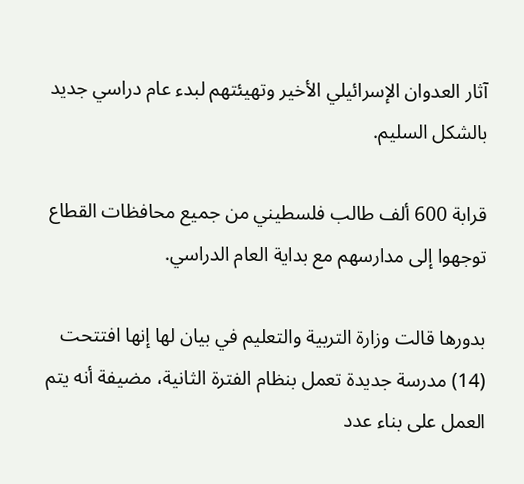آثار العدوان الإسرائيلي الأخير وتهيئتهم لبدء عام دراسي جديد بالشكل السليم.

قرابة 600 ألف طالب فلسطيني من جميع محافظات القطاع توجهوا إلى مدارسهم مع بداية العام الدراسي.

بدورها قالت وزارة التربية والتعليم في بيان لها إنها افتتحت (14) مدرسة جديدة تعمل بنظام الفترة الثانية، مضيفة أنه يتم العمل على بناء عدد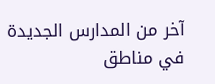آخر من المدارس الجديدة في مناطق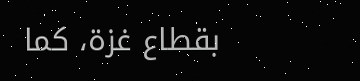بقطاع غزة، كما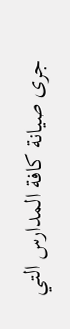جرى صيانة كافة المدارس التي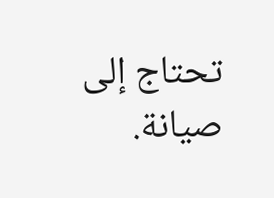تحتاج إلى صيانة.